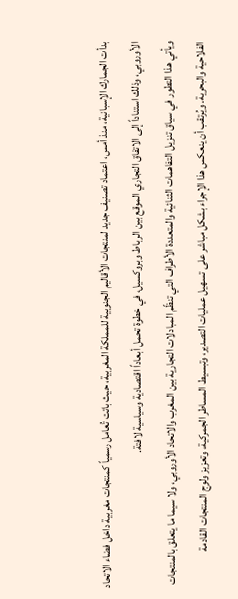بدأت الجمارك الإسبانية، منذ أمس، اعتماد تصنيف جديد لمنتجات الأقاليم الجنوبية للمملكة المغربية، حيث باتت تُعامل رسمياً كمنتجات مغربية داخل فضاء الاتحاد الأوروبي، وذلك استناداً إلى الاتفاق التجاري الموقع بين الرباط وبروكسيل، في خطوة تحمل أبعاداً اقتصادية وسياسية لافتة.
ويأتي هذا التطور في سياق تنزيل التفاهمات الثنائية والمتعددة الأطراف التي تنظّم المبادلات التجارية بين المغرب والاتحاد الأوروبي، ولا سيما ما يتعلق بالمنتجات الفلاحية والبحرية. ويُرتقب أن ينعكس هذا الإجراء بشكل مباشر على تسهيل عمليات التصدير، وتبسيط المساطر الجمركية، وتعزيز ولوج المنتجات القادمة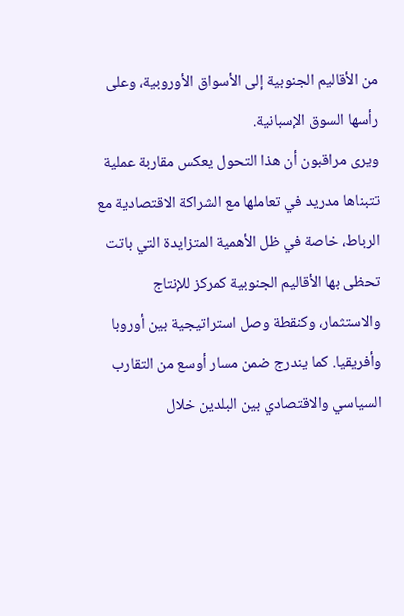من الأقاليم الجنوبية إلى الأسواق الأوروبية، وعلى رأسها السوق الإسبانية.
ويرى مراقبون أن هذا التحول يعكس مقاربة عملية تتبناها مدريد في تعاملها مع الشراكة الاقتصادية مع الرباط، خاصة في ظل الأهمية المتزايدة التي باتت تحظى بها الأقاليم الجنوبية كمركز للإنتاج والاستثمار، وكنقطة وصل استراتيجية بين أوروبا وأفريقيا. كما يندرج ضمن مسار أوسع من التقارب السياسي والاقتصادي بين البلدين خلال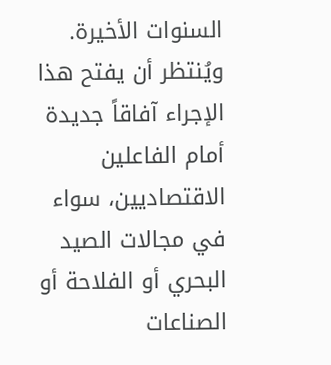السنوات الأخيرة.
ويُنتظر أن يفتح هذا الإجراء آفاقاً جديدة أمام الفاعلين الاقتصاديين، سواء في مجالات الصيد البحري أو الفلاحة أو الصناعات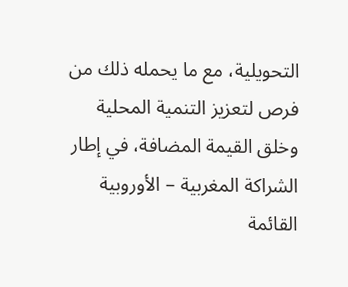التحويلية، مع ما يحمله ذلك من فرص لتعزيز التنمية المحلية وخلق القيمة المضافة، في إطار الشراكة المغربية – الأوروبية القائمة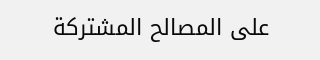على المصالح المشتركة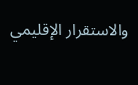والاستقرار الإقليمي